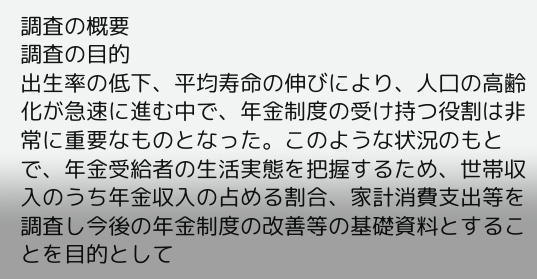調査の概要
調査の目的
出生率の低下、平均寿命の伸びにより、人口の高齢化が急速に進む中で、年金制度の受け持つ役割は非常に重要なものとなった。このような状況のもとで、年金受給者の生活実態を把握するため、世帯収入のうち年金収入の占める割合、家計消費支出等を調査し今後の年金制度の改善等の基礎資料とすることを目的として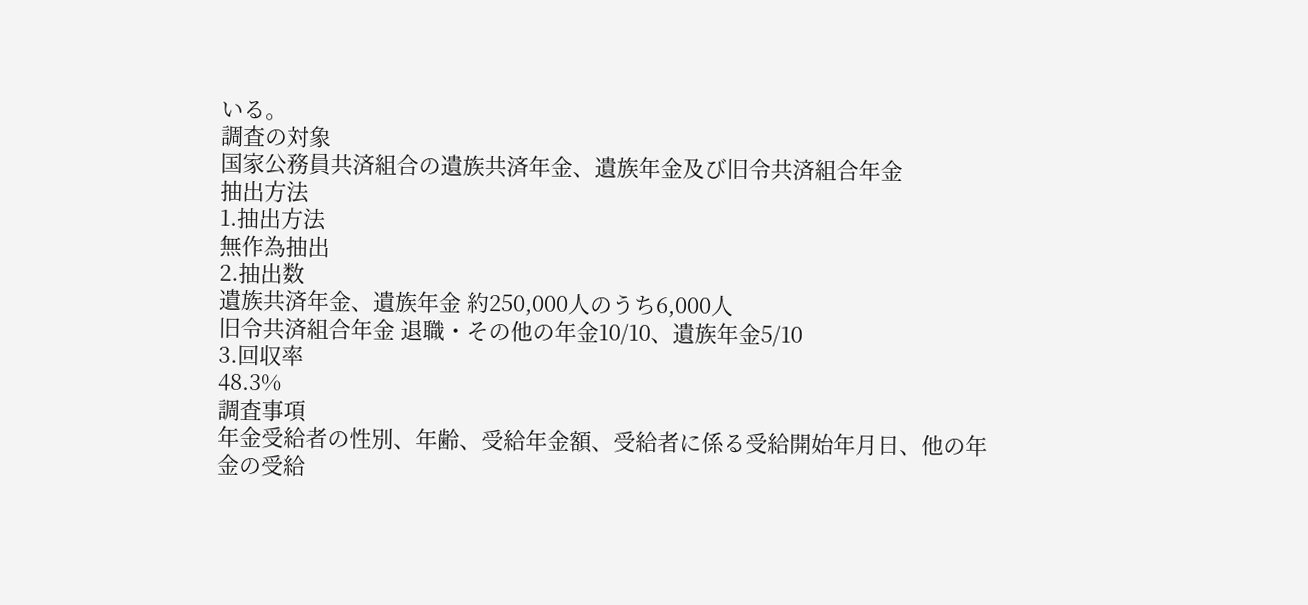いる。
調査の対象
国家公務員共済組合の遺族共済年金、遺族年金及び旧令共済組合年金
抽出方法
1.抽出方法
無作為抽出
2.抽出数
遺族共済年金、遺族年金 約250,000人のうち6,000人
旧令共済組合年金 退職・その他の年金10/10、遺族年金5/10
3.回収率
48.3%
調査事項
年金受給者の性別、年齢、受給年金額、受給者に係る受給開始年月日、他の年金の受給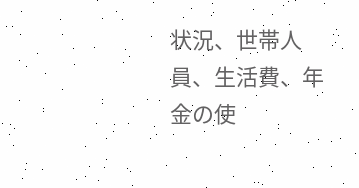状況、世帯人員、生活費、年金の使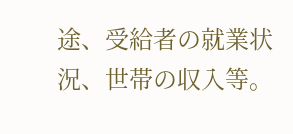途、受給者の就業状況、世帯の収入等。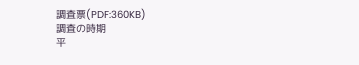調査票(PDF:360KB)
調査の時期
平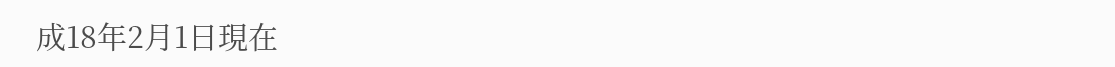成18年2月1日現在